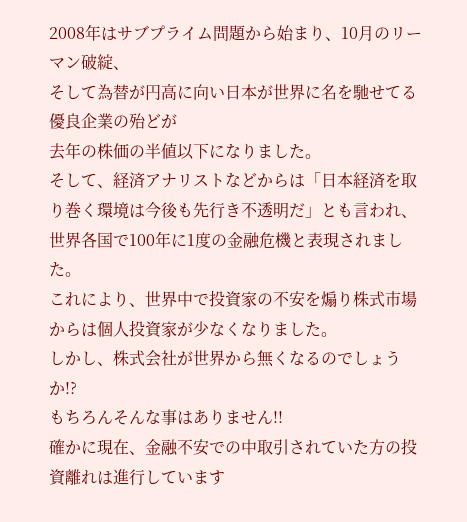2008年はサブプライム問題から始まり、10月のリーマン破綻、
そして為替が円高に向い日本が世界に名を馳せてる優良企業の殆どが
去年の株価の半値以下になりました。
そして、経済アナリストなどからは「日本経済を取り巻く環境は今後も先行き不透明だ」とも言われ、世界各国で100年に1度の金融危機と表現されました。
これにより、世界中で投資家の不安を煽り株式市場からは個人投資家が少なくなりました。
しかし、株式会社が世界から無くなるのでしょうか!?
もちろんそんな事はありません!!
確かに現在、金融不安での中取引されていた方の投資離れは進行しています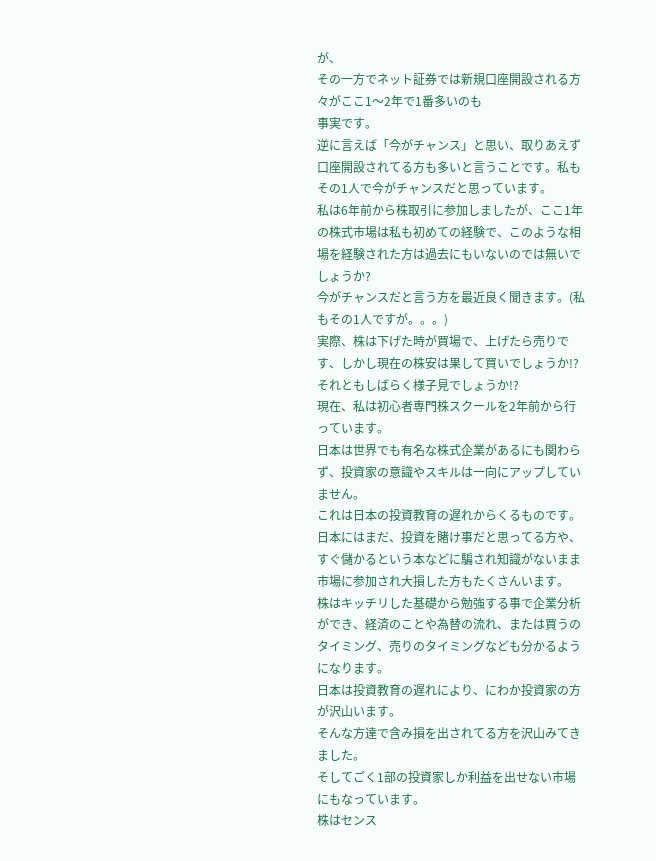が、
その一方でネット証券では新規口座開設される方々がここ1〜2年で1番多いのも
事実です。
逆に言えば「今がチャンス」と思い、取りあえず口座開設されてる方も多いと言うことです。私もその1人で今がチャンスだと思っています。
私は6年前から株取引に参加しましたが、ここ1年の株式市場は私も初めての経験で、このような相場を経験された方は過去にもいないのでは無いでしょうか?
今がチャンスだと言う方を最近良く聞きます。(私もその1人ですが。。。)
実際、株は下げた時が買場で、上げたら売りです、しかし現在の株安は果して買いでしょうか!?それともしばらく様子見でしょうか!?
現在、私は初心者専門株スクールを2年前から行っています。
日本は世界でも有名な株式企業があるにも関わらず、投資家の意識やスキルは一向にアップしていません。
これは日本の投資教育の遅れからくるものです。
日本にはまだ、投資を賭け事だと思ってる方や、すぐ儲かるという本などに騙され知識がないまま市場に参加され大損した方もたくさんいます。
株はキッチリした基礎から勉強する事で企業分析ができ、経済のことや為替の流れ、または買うのタイミング、売りのタイミングなども分かるようになります。
日本は投資教育の遅れにより、にわか投資家の方が沢山います。
そんな方達で含み損を出されてる方を沢山みてきました。
そしてごく1部の投資家しか利益を出せない市場にもなっています。
株はセンス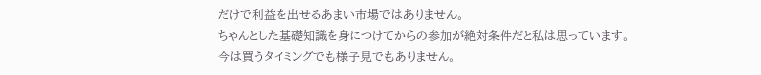だけで利益を出せるあまい市場ではありません。
ちゃんとした基礎知識を身につけてからの参加が絶対条件だと私は思っています。
今は買うタイミングでも様子見でもありません。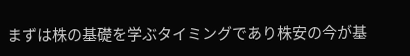まずは株の基礎を学ぶタイミングであり株安の今が基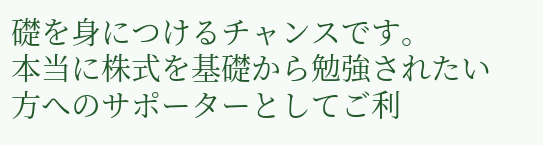礎を身につけるチャンスです。
本当に株式を基礎から勉強されたい方へのサポーターとしてご利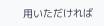用いただければ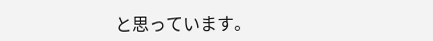と思っています。